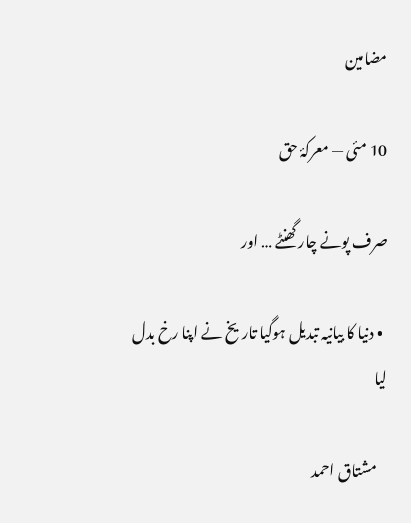مضامین

10 مئی — معرکۂ حق

صرف پونے چار گھنٹے … اور

  • دنیا کا بیانیہ تبدیل ہوگیا تاریخ نے اپنا رخ بدل لیا

    مشتاق احمد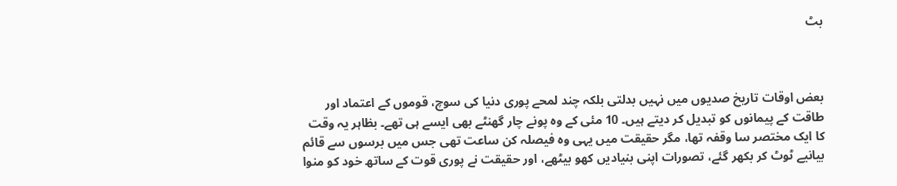بٹ



بعض اوقات تاریخ صدیوں میں نہیں بدلتی بلکہ چند لمحے پوری دنیا کی سوچ، قوموں کے اعتماد اور طاقت کے پیمانوں کو تبدیل کر دیتے ہیں۔ 10 مئی کے وہ پونے چار گھنٹے بھی ایسے ہی تھے۔ بظاہر یہ وقت کا ایک مختصر سا وقفہ تھا، مگر حقیقت میں یہی وہ فیصلہ کن ساعت تھی جس میں برسوں سے قائم بیانیے ٹوٹ کر بکھر گئے، تصورات اپنی بنیادیں کھو بیٹھے، اور حقیقت نے پوری قوت کے ساتھ خود کو منوا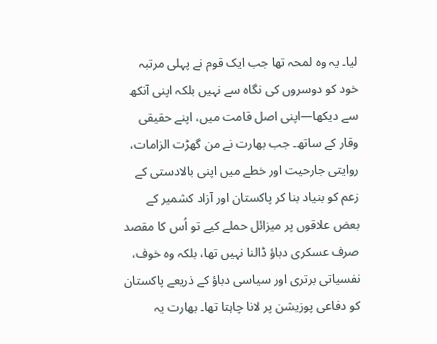لیا۔ یہ وہ لمحہ تھا جب ایک قوم نے پہلی مرتبہ خود کو دوسروں کی نگاہ سے نہیں بلکہ اپنی آنکھ سے دیکھا—اپنی اصل قامت میں، اپنے حقیقی وقار کے ساتھ۔ جب بھارت نے من گھڑت الزامات، روایتی جارحیت اور خطے میں اپنی بالادستی کے زعم کو بنیاد بنا کر پاکستان اور آزاد کشمیر کے بعض علاقوں پر میزائل حملے کیے تو اُس کا مقصد صرف عسکری دباؤ ڈالنا نہیں تھا، بلکہ وہ خوف، نفسیاتی برتری اور سیاسی دباؤ کے ذریعے پاکستان کو دفاعی پوزیشن پر لانا چاہتا تھا۔ بھارت یہ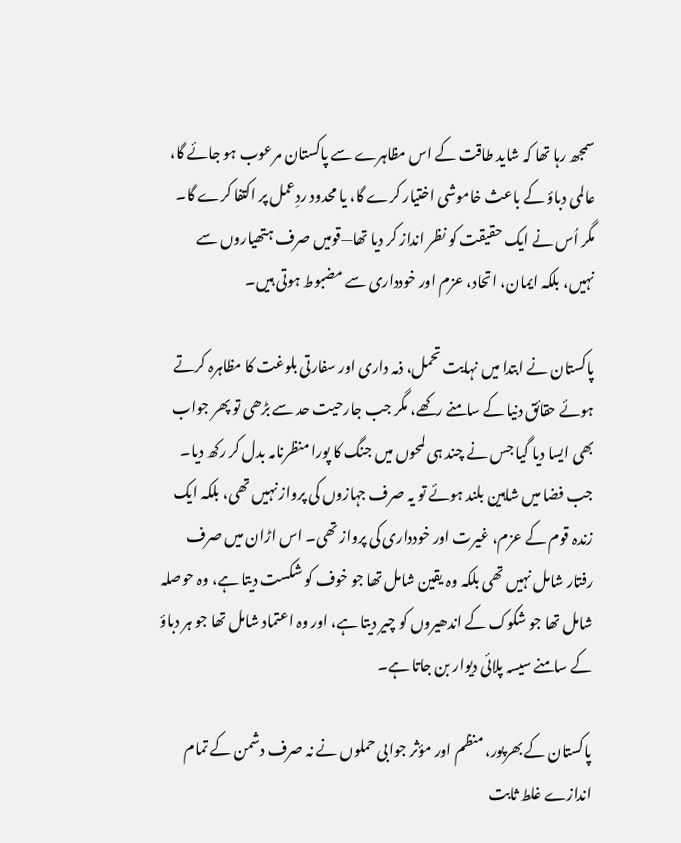سمجھ رہا تھا کہ شاید طاقت کے اس مظاہرے سے پاکستان مرعوب ہو جائے گا، عالمی دباؤ کے باعث خاموشی اختیار کرے گا، یا محدود ردِعمل پر اکتفا کرے گا۔ مگر اُس نے ایک حقیقت کو نظر انداز کر دیا تھا—قومیں صرف ہتھیاروں سے نہیں، بلکہ ایمان، اتحاد، عزم اور خودداری سے مضبوط ہوتی ہیں۔

پاکستان نے ابتدا میں نہایت تحمل، ذمہ داری اور سفارتی بلوغت کا مظاہرہ کرتے ہوئے حقائق دنیا کے سامنے رکھے، مگر جب جارحیت حد سے بڑھی تو پھر جواب بھی ایسا دیا گیا جس نے چند ہی لمحوں میں جنگ کا پورا منظرنامہ بدل کر رکھ دیا۔ جب فضا میں شاہین بلند ہوئے تو یہ صرف جہازوں کی پرواز نہیں تھی، بلکہ ایک زندہ قوم کے عزم، غیرت اور خودداری کی پرواز تھی۔ اس اڑان میں صرف رفتار شامل نہیں تھی بلکہ وہ یقین شامل تھا جو خوف کو شکست دیتا ہے، وہ حوصلہ شامل تھا جو شکوک کے اندھیروں کو چیر دیتا ہے، اور وہ اعتماد شامل تھا جو ہر دباؤ کے سامنے سیسہ پلائی دیوار بن جاتا ہے۔

پاکستان کے بھرپور، منظم اور مؤثر جوابی حملوں نے نہ صرف دشمن کے تمام اندازے غلط ثابت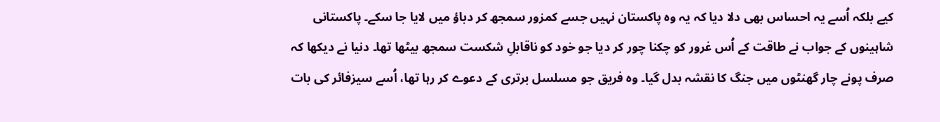کیے بلکہ اُسے یہ احساس بھی دلا دیا کہ یہ وہ پاکستان نہیں جسے کمزور سمجھ کر دباؤ میں لایا جا سکے۔ پاکستانی شاہینوں کے جواب نے طاقت کے اُس غرور کو چکنا چور کر دیا جو خود کو ناقابلِ شکست سمجھ بیٹھا تھا۔ دنیا نے دیکھا کہ صرف پونے چار گھنٹوں میں جنگ کا نقشہ بدل گیا۔ وہ فریق جو مسلسل برتری کے دعوے کر رہا تھا، اُسے سیزفائر کی بات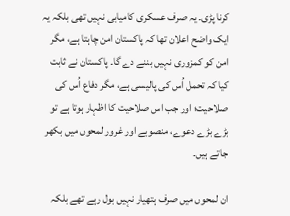کرنا پڑی۔ یہ صرف عسکری کامیابی نہیں تھی بلکہ یہ ایک واضح اعلان تھا کہ پاکستان امن چاہتا ہے، مگر امن کو کمزوری نہیں بننے دے گا۔ پاکستان نے ثابت کیا کہ تحمل اُس کی پالیسی ہے، مگر دفاع اُس کی صلاحیت؛ اور جب اس صلاحیت کا اظہار ہوتا ہے تو بڑے بڑے دعوے، منصوبے اور غرور لمحوں میں بکھر جاتے ہیں۔

ان لمحوں میں صرف ہتھیار نہیں بول رہے تھے بلکہ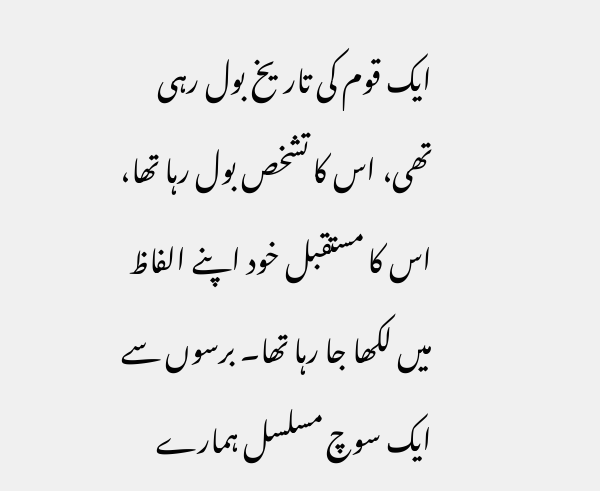ایک قوم کی تاریخ بول رہی تھی، اس کا تشخص بول رہا تھا، اس کا مستقبل خود اپنے الفاظ میں لکھا جا رہا تھا۔ برسوں سے ایک سوچ مسلسل ہمارے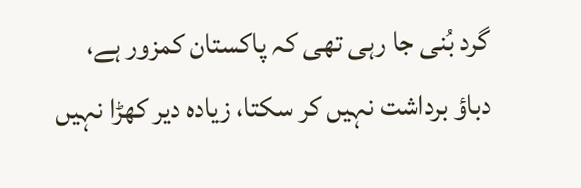گرد بُنی جا رہی تھی کہ پاکستان کمزور ہے، دباؤ برداشت نہیں کر سکتا، زیادہ دیر کھڑا نہیں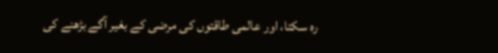رہ سکتا، اور عالمی طاقتوں کی مرضی کے بغیر آگے بڑھنے کی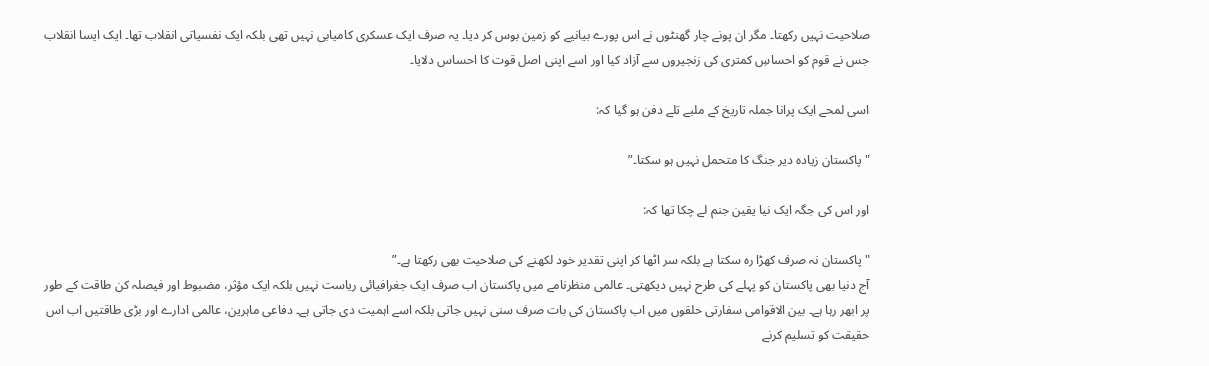صلاحیت نہیں رکھتا۔ مگر ان پونے چار گھنٹوں نے اس پورے بیانیے کو زمین بوس کر دیا۔ یہ صرف ایک عسکری کامیابی نہیں تھی بلکہ ایک نفسیاتی انقلاب تھا۔ ایک ایسا انقلاب جس نے قوم کو احساسِ کمتری کی زنجیروں سے آزاد کیا اور اسے اپنی اصل قوت کا احساس دلایا۔

اسی لمحے ایک پرانا جملہ تاریخ کے ملبے تلے دفن ہو گیا کہ:

"پاکستان زیادہ دیر جنگ کا متحمل نہیں ہو سکتا۔”

اور اس کی جگہ ایک نیا یقین جنم لے چکا تھا کہ:

"پاکستان نہ صرف کھڑا رہ سکتا ہے بلکہ سر اٹھا کر اپنی تقدیر خود لکھنے کی صلاحیت بھی رکھتا ہے۔”
آج دنیا بھی پاکستان کو پہلے کی طرح نہیں دیکھتی۔ عالمی منظرنامے میں پاکستان اب صرف ایک جغرافیائی ریاست نہیں بلکہ ایک مؤثر، مضبوط اور فیصلہ کن طاقت کے طور پر ابھر رہا ہے۔ بین الاقوامی سفارتی حلقوں میں اب پاکستان کی بات صرف سنی نہیں جاتی بلکہ اسے اہمیت دی جاتی ہے۔ دفاعی ماہرین، عالمی ادارے اور بڑی طاقتیں اب اس حقیقت کو تسلیم کرنے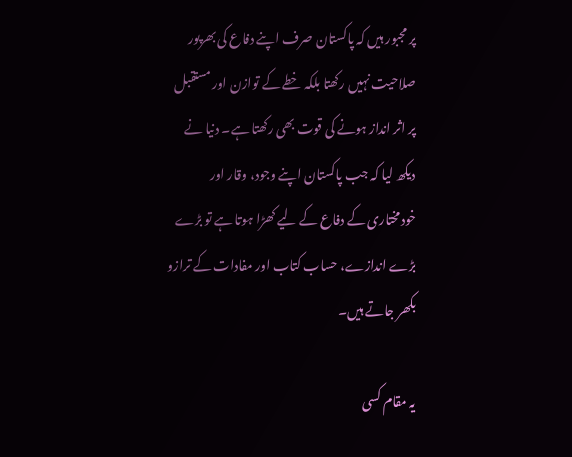پر مجبور ہیں کہ پاکستان صرف اپنے دفاع کی بھرپور صلاحیت نہیں رکھتا بلکہ خطے کے توازن اور مستقبل پر اثر انداز ہونے کی قوت بھی رکھتا ہے۔ دنیا نے دیکھ لیا کہ جب پاکستان اپنے وجود، وقار اور خودمختاری کے دفاع کے لیے کھڑا ہوتا ہے تو بڑے بڑے اندازے، حساب کتاب اور مفادات کے ترازو بکھر جاتے ہیں۔

یہ مقام کسی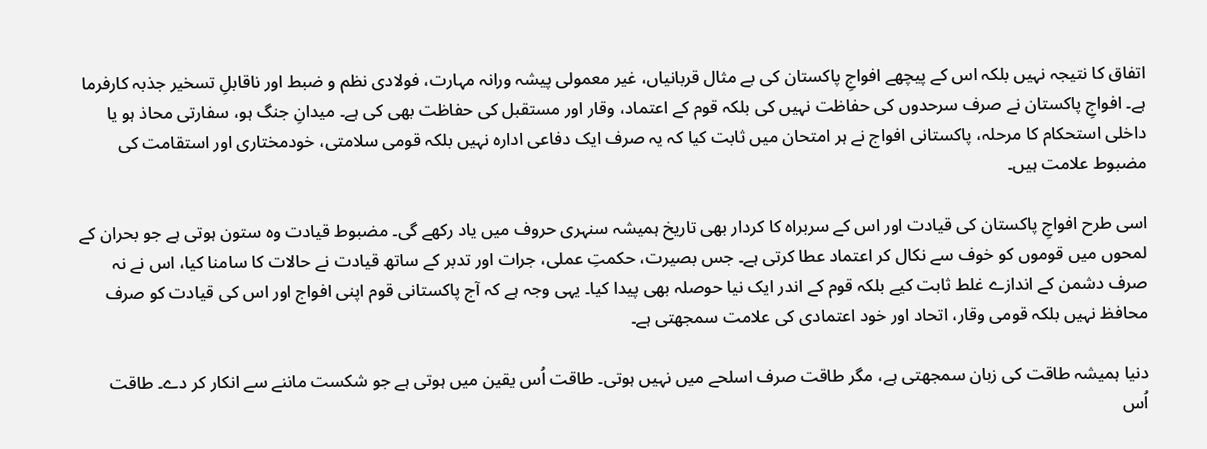اتفاق کا نتیجہ نہیں بلکہ اس کے پیچھے افواجِ پاکستان کی بے مثال قربانیاں، غیر معمولی پیشہ ورانہ مہارت، فولادی نظم و ضبط اور ناقابلِ تسخیر جذبہ کارفرما ہے۔ افواجِ پاکستان نے صرف سرحدوں کی حفاظت نہیں کی بلکہ قوم کے اعتماد، وقار اور مستقبل کی حفاظت بھی کی ہے۔ میدانِ جنگ ہو، سفارتی محاذ ہو یا داخلی استحکام کا مرحلہ، پاکستانی افواج نے ہر امتحان میں ثابت کیا کہ یہ صرف ایک دفاعی ادارہ نہیں بلکہ قومی سلامتی، خودمختاری اور استقامت کی مضبوط علامت ہیں۔

اسی طرح افواجِ پاکستان کی قیادت اور اس کے سربراہ کا کردار بھی تاریخ ہمیشہ سنہری حروف میں یاد رکھے گی۔ مضبوط قیادت وہ ستون ہوتی ہے جو بحران کے لمحوں میں قوموں کو خوف سے نکال کر اعتماد عطا کرتی ہے۔ جس بصیرت، حکمتِ عملی، جرات اور تدبر کے ساتھ قیادت نے حالات کا سامنا کیا، اس نے نہ صرف دشمن کے اندازے غلط ثابت کیے بلکہ قوم کے اندر ایک نیا حوصلہ بھی پیدا کیا۔ یہی وجہ ہے کہ آج پاکستانی قوم اپنی افواج اور اس کی قیادت کو صرف محافظ نہیں بلکہ قومی وقار، اتحاد اور خود اعتمادی کی علامت سمجھتی ہے۔

دنیا ہمیشہ طاقت کی زبان سمجھتی ہے، مگر طاقت صرف اسلحے میں نہیں ہوتی۔ طاقت اُس یقین میں ہوتی ہے جو شکست ماننے سے انکار کر دے۔ طاقت اُس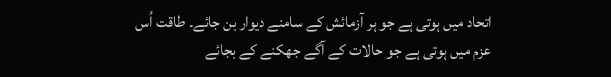اتحاد میں ہوتی ہے جو ہر آزمائش کے سامنے دیوار بن جائے۔ طاقت اُس عزم میں ہوتی ہے جو حالات کے آگے جھکنے کے بجائے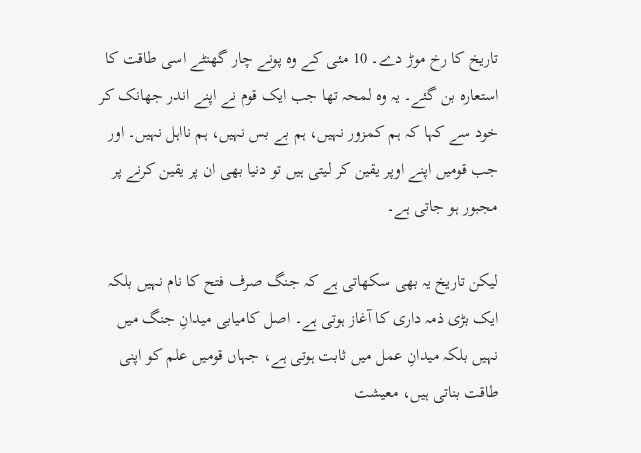تاریخ کا رخ موڑ دے۔ 10 مئی کے وہ پونے چار گھنٹے اسی طاقت کا استعارہ بن گئے۔ یہ وہ لمحہ تھا جب ایک قوم نے اپنے اندر جھانک کر خود سے کہا کہ ہم کمزور نہیں، ہم بے بس نہیں، ہم نااہل نہیں۔ اور جب قومیں اپنے اوپر یقین کر لیتی ہیں تو دنیا بھی ان پر یقین کرنے پر مجبور ہو جاتی ہے۔

لیکن تاریخ یہ بھی سکھاتی ہے کہ جنگ صرف فتح کا نام نہیں بلکہ ایک بڑی ذمہ داری کا آغاز ہوتی ہے۔ اصل کامیابی میدانِ جنگ میں نہیں بلکہ میدانِ عمل میں ثابت ہوتی ہے، جہاں قومیں علم کو اپنی طاقت بناتی ہیں، معیشت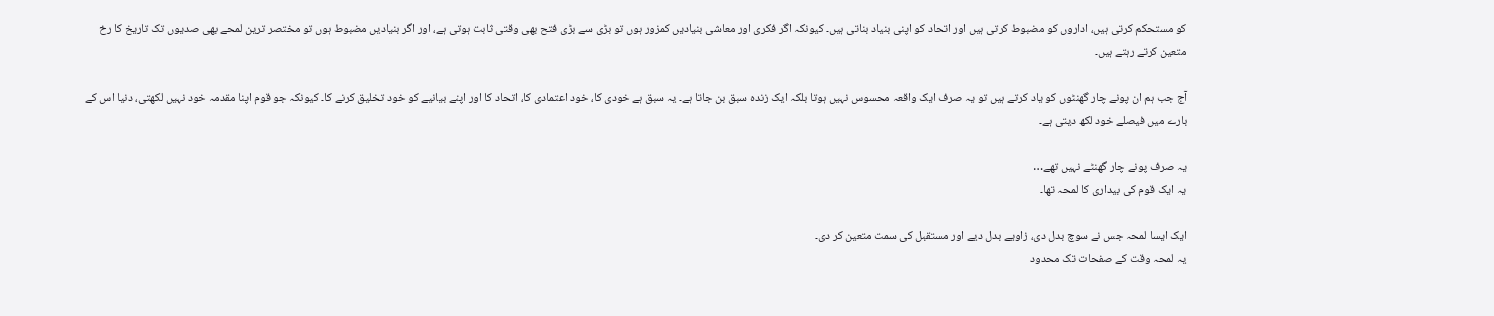کو مستحکم کرتی ہیں، اداروں کو مضبوط کرتی ہیں اور اتحاد کو اپنی بنیاد بناتی ہیں۔ کیونکہ اگر فکری اور معاشی بنیادیں کمزور ہوں تو بڑی سے بڑی فتح بھی وقتی ثابت ہوتی ہے، اور اگر بنیادیں مضبوط ہوں تو مختصر ترین لمحے بھی صدیوں تک تاریخ کا رخ متعین کرتے رہتے ہیں۔

آج جب ہم ان پونے چار گھنٹوں کو یاد کرتے ہیں تو یہ صرف ایک واقعہ محسوس نہیں ہوتا بلکہ ایک زندہ سبق بن جاتا ہے۔ یہ سبق ہے خودی کا، خود اعتمادی کا، اتحاد کا اور اپنے بیانیے کو خود تخلیق کرنے کا۔ کیونکہ جو قوم اپنا مقدمہ خود نہیں لکھتی، دنیا اس کے بارے میں فیصلے خود لکھ دیتی ہے۔

یہ صرف پونے چار گھنٹے نہیں تھے…
یہ ایک قوم کی بیداری کا لمحہ تھا۔

ایک ایسا لمحہ جس نے سوچ بدل دی، زاویے بدل دیے اور مستقبل کی سمت متعین کر دی۔
یہ لمحہ وقت کے صفحات تک محدود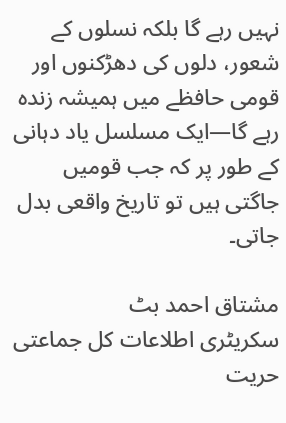نہیں رہے گا بلکہ نسلوں کے شعور، دلوں کی دھڑکنوں اور قومی حافظے میں ہمیشہ زندہ رہے گا—ایک مسلسل یاد دہانی کے طور پر کہ جب قومیں جاگتی ہیں تو تاریخ واقعی بدل جاتی۔

مشتاق احمد بٹ
سکریٹری اطلاعات کل جماعتی حریت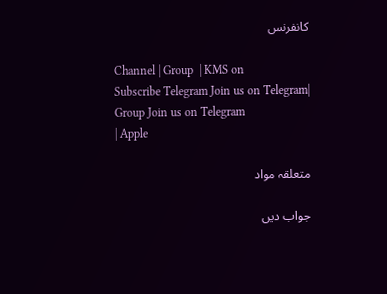کانفرنس

Channel | Group  | KMS on
Subscribe Telegram Join us on Telegram| Group Join us on Telegram
| Apple

متعلقہ مواد

جواب دیں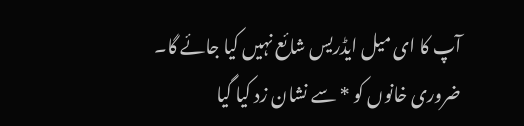آپ کا ای میل ایڈریس شائع نہیں کیا جائے گا۔ ضروری خانوں کو * سے نشان زد کیا گیا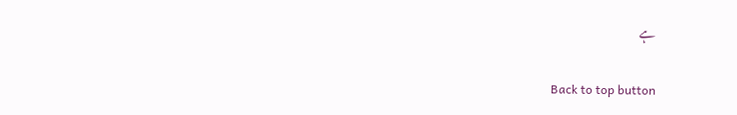ہے

Back to top button